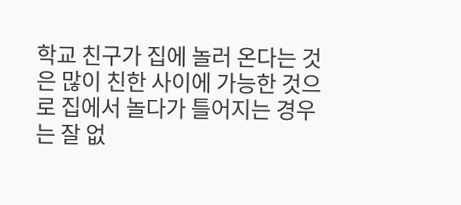학교 친구가 집에 놀러 온다는 것은 많이 친한 사이에 가능한 것으로 집에서 놀다가 틀어지는 경우는 잘 없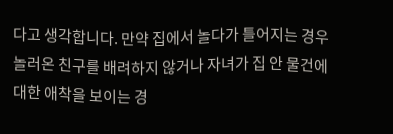다고 생각합니다. 만약 집에서 놀다가 틀어지는 경우 놀러온 친구를 배려하지 않거나 자녀가 집 안 물건에 대한 애착을 보이는 경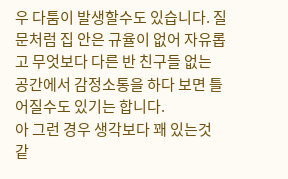우 다툼이 발생할수도 있습니다. 질문처럼 집 안은 규율이 없어 자유롭고 무엇보다 다른 반 친구들 없는 공간에서 감정소통을 하다 보면 틀어질수도 있기는 합니다.
아 그런 경우 생각보다 꽤 있는것 같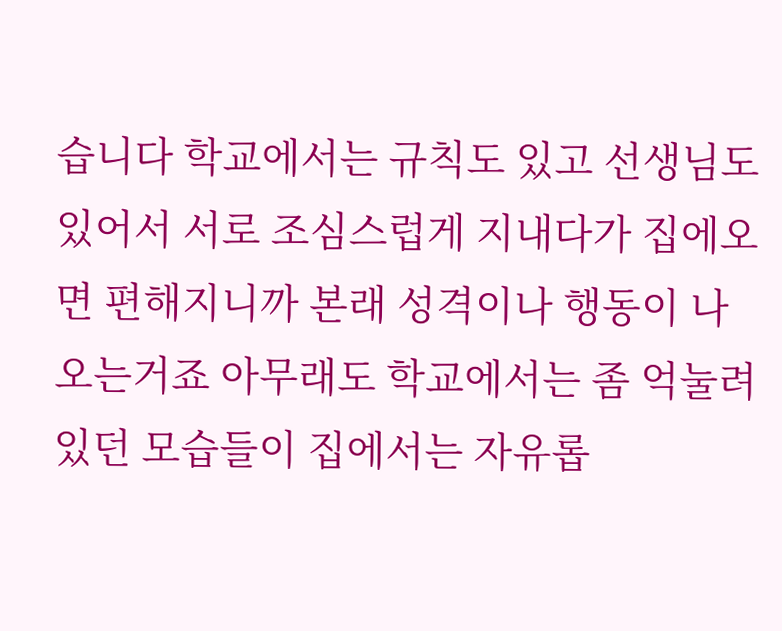습니다 학교에서는 규칙도 있고 선생님도 있어서 서로 조심스럽게 지내다가 집에오면 편해지니까 본래 성격이나 행동이 나오는거죠 아무래도 학교에서는 좀 억눌려있던 모습들이 집에서는 자유롭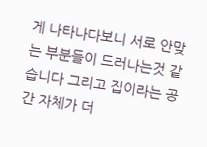게 나타나다보니 서로 안맞는 부분들이 드러나는것 같습니다 그리고 집이라는 공간 자체가 더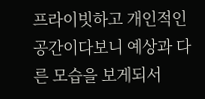프라이빗하고 개인적인 공간이다보니 예상과 다른 모습을 보게되서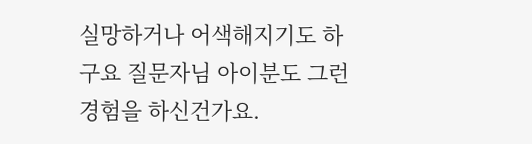실망하거나 어색해지기도 하구요 질문자님 아이분도 그런 경험을 하신건가요.